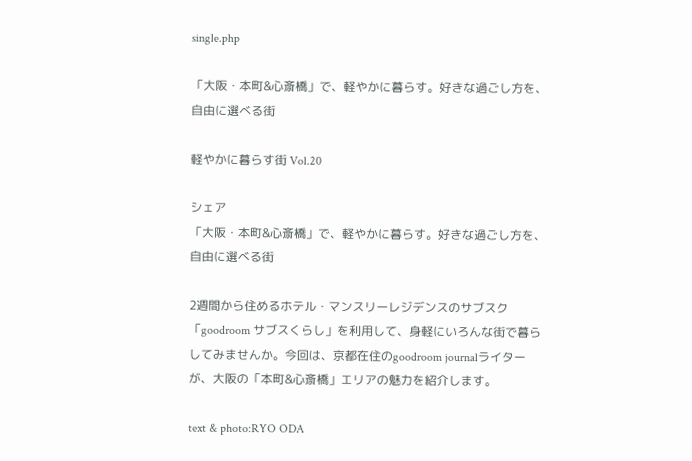single.php

「大阪・本町&心斎橋」で、軽やかに暮らす。好きな過ごし方を、自由に選べる街

軽やかに暮らす街 Vol.20

シェア
「大阪・本町&心斎橋」で、軽やかに暮らす。好きな過ごし方を、自由に選べる街

2週間から住めるホテル・マンスリーレジデンスのサブスク「goodroom サブスくらし」を利用して、身軽にいろんな街で暮らしてみませんか。今回は、京都在住のgoodroom journalライターが、大阪の「本町&心斎橋」エリアの魅力を紹介します。

text & photo:RYO ODA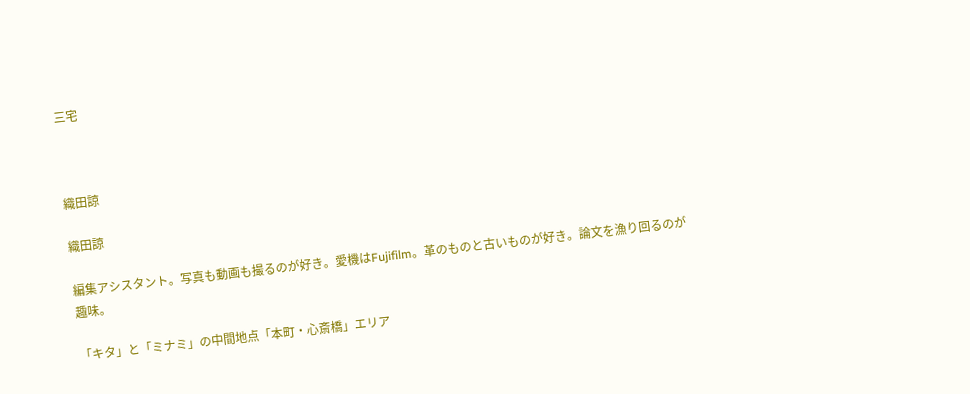三宅



織田諒

織田諒

編集アシスタント。写真も動画も撮るのが好き。愛機はFujifilm。革のものと古いものが好き。論文を漁り回るのが趣味。

「キタ」と「ミナミ」の中間地点「本町・心斎橋」エリア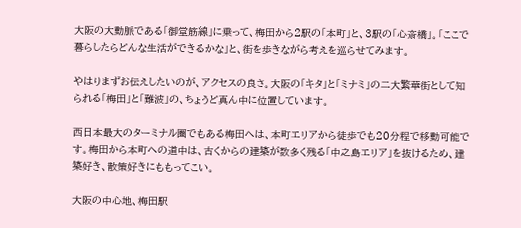大阪の大動脈である「御堂筋線」に乗って、梅田から2駅の「本町」と、3駅の「心斎橋」。「ここで暮らしたらどんな生活ができるかな」と、街を歩きながら考えを巡らせてみます。

やはりまずお伝えしたいのが、アクセスの良さ。大阪の「キタ」と「ミナミ」の二大繁華街として知られる「梅田」と「難波」の、ちょうど真ん中に位置しています。

西日本最大のターミナル圏でもある梅田へは、本町エリアから徒歩でも20分程で移動可能です。梅田から本町への道中は、古くからの建築が数多く残る「中之島エリア」を抜けるため、建築好き、散策好きにももってこい。

大阪の中心地、梅田駅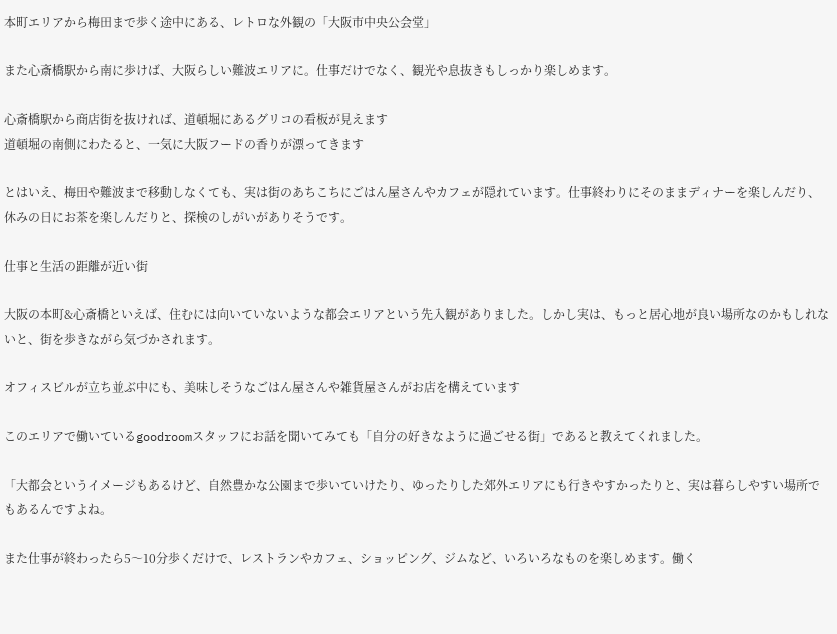本町エリアから梅田まで歩く途中にある、レトロな外観の「大阪市中央公会堂」

また心斎橋駅から南に歩けば、大阪らしい難波エリアに。仕事だけでなく、観光や息抜きもしっかり楽しめます。

心斎橋駅から商店街を抜ければ、道頓堀にあるグリコの看板が見えます
道頓堀の南側にわたると、一気に大阪フードの香りが漂ってきます

とはいえ、梅田や難波まで移動しなくても、実は街のあちこちにごはん屋さんやカフェが隠れています。仕事終わりにそのままディナーを楽しんだり、休みの日にお茶を楽しんだりと、探検のしがいがありそうです。

仕事と生活の距離が近い街

大阪の本町&心斎橋といえば、住むには向いていないような都会エリアという先入観がありました。しかし実は、もっと居心地が良い場所なのかもしれないと、街を歩きながら気づかされます。

オフィスビルが立ち並ぶ中にも、美味しそうなごはん屋さんや雑貨屋さんがお店を構えています

このエリアで働いているgoodroomスタッフにお話を聞いてみても「自分の好きなように過ごせる街」であると教えてくれました。

「大都会というイメージもあるけど、自然豊かな公園まで歩いていけたり、ゆったりした郊外エリアにも行きやすかったりと、実は暮らしやすい場所でもあるんですよね。

また仕事が終わったら5〜10分歩くだけで、レストランやカフェ、ショッピング、ジムなど、いろいろなものを楽しめます。働く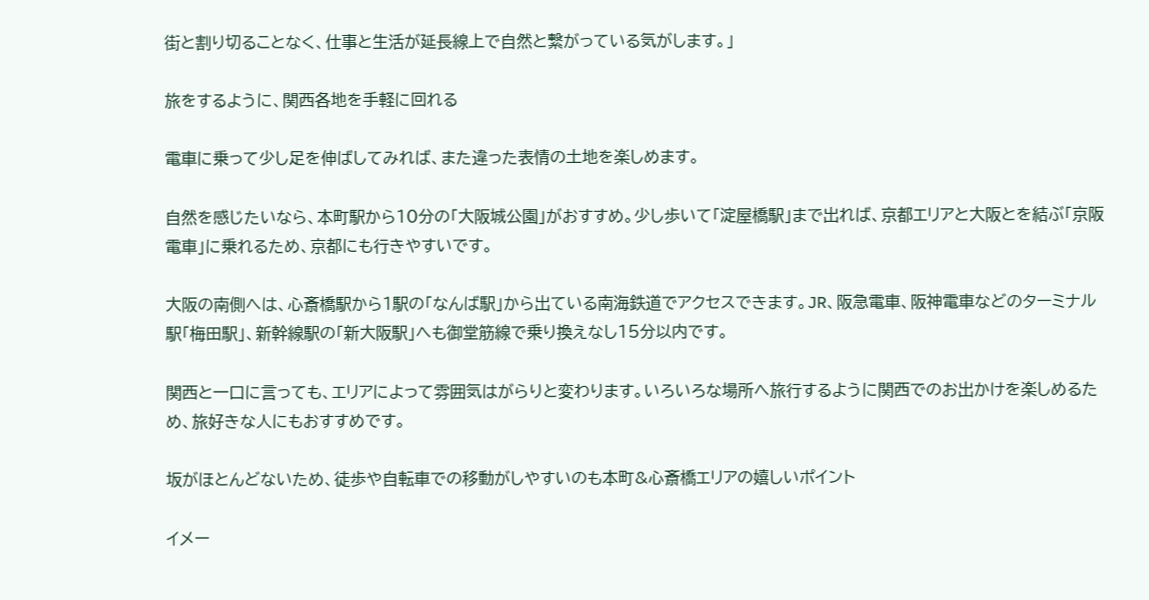街と割り切ることなく、仕事と生活が延長線上で自然と繋がっている気がします。」

旅をするように、関西各地を手軽に回れる

電車に乗って少し足を伸ばしてみれば、また違った表情の土地を楽しめます。

自然を感じたいなら、本町駅から10分の「大阪城公園」がおすすめ。少し歩いて「淀屋橋駅」まで出れば、京都エリアと大阪とを結ぶ「京阪電車」に乗れるため、京都にも行きやすいです。

大阪の南側へは、心斎橋駅から1駅の「なんば駅」から出ている南海鉄道でアクセスできます。JR、阪急電車、阪神電車などのターミナル駅「梅田駅」、新幹線駅の「新大阪駅」へも御堂筋線で乗り換えなし15分以内です。

関西と一口に言っても、エリアによって雰囲気はがらりと変わります。いろいろな場所へ旅行するように関西でのお出かけを楽しめるため、旅好きな人にもおすすめです。

坂がほとんどないため、徒歩や自転車での移動がしやすいのも本町&心斎橋エリアの嬉しいポイント

イメー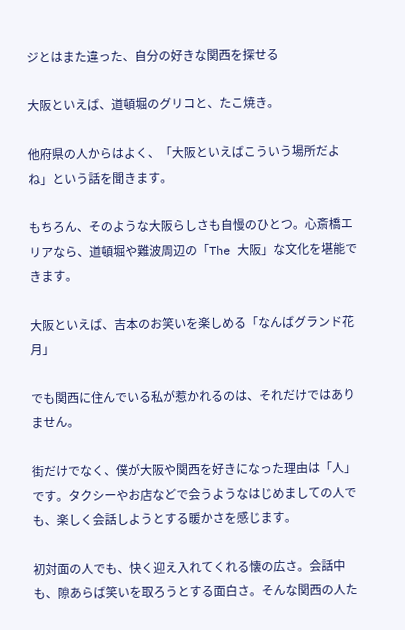ジとはまた違った、自分の好きな関西を探せる

大阪といえば、道頓堀のグリコと、たこ焼き。

他府県の人からはよく、「大阪といえばこういう場所だよね」という話を聞きます。

もちろん、そのような大阪らしさも自慢のひとつ。心斎橋エリアなら、道頓堀や難波周辺の「The 大阪」な文化を堪能できます。

大阪といえば、吉本のお笑いを楽しめる「なんばグランド花月」

でも関西に住んでいる私が惹かれるのは、それだけではありません。

街だけでなく、僕が大阪や関西を好きになった理由は「人」です。タクシーやお店などで会うようなはじめましての人でも、楽しく会話しようとする暖かさを感じます。

初対面の人でも、快く迎え入れてくれる懐の広さ。会話中も、隙あらば笑いを取ろうとする面白さ。そんな関西の人た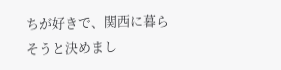ちが好きで、関西に暮らそうと決めまし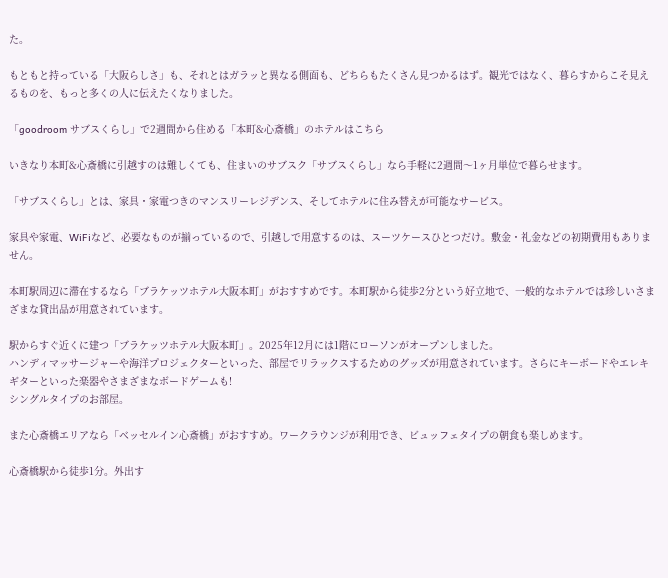た。

もともと持っている「大阪らしさ」も、それとはガラッと異なる側面も、どちらもたくさん見つかるはず。観光ではなく、暮らすからこそ見えるものを、もっと多くの人に伝えたくなりました。

「goodroom サブスくらし」で2週間から住める「本町&心斎橋」のホテルはこちら

いきなり本町&心斎橋に引越すのは難しくても、住まいのサブスク「サブスくらし」なら手軽に2週間〜1ヶ月単位で暮らせます。

「サブスくらし」とは、家具・家電つきのマンスリーレジデンス、そしてホテルに住み替えが可能なサービス。

家具や家電、WiFiなど、必要なものが揃っているので、引越しで用意するのは、スーツケースひとつだけ。敷金・礼金などの初期費用もありません。

本町駅周辺に滞在するなら「ブラケッツホテル大阪本町」がおすすめです。本町駅から徒歩2分という好立地で、一般的なホテルでは珍しいさまざまな貸出品が用意されています。

駅からすぐ近くに建つ「ブラケッツホテル大阪本町」。2025年12月には1階にローソンがオープンしました。
ハンディマッサージャーや海洋プロジェクターといった、部屋でリラックスするためのグッズが用意されています。さらにキーボードやエレキギターといった楽器やさまざまなボードゲームも!
シングルタイプのお部屋。

また心斎橋エリアなら「ベッセルイン心斎橋」がおすすめ。ワークラウンジが利用でき、ビュッフェタイプの朝食も楽しめます。

心斎橋駅から徒歩1分。外出す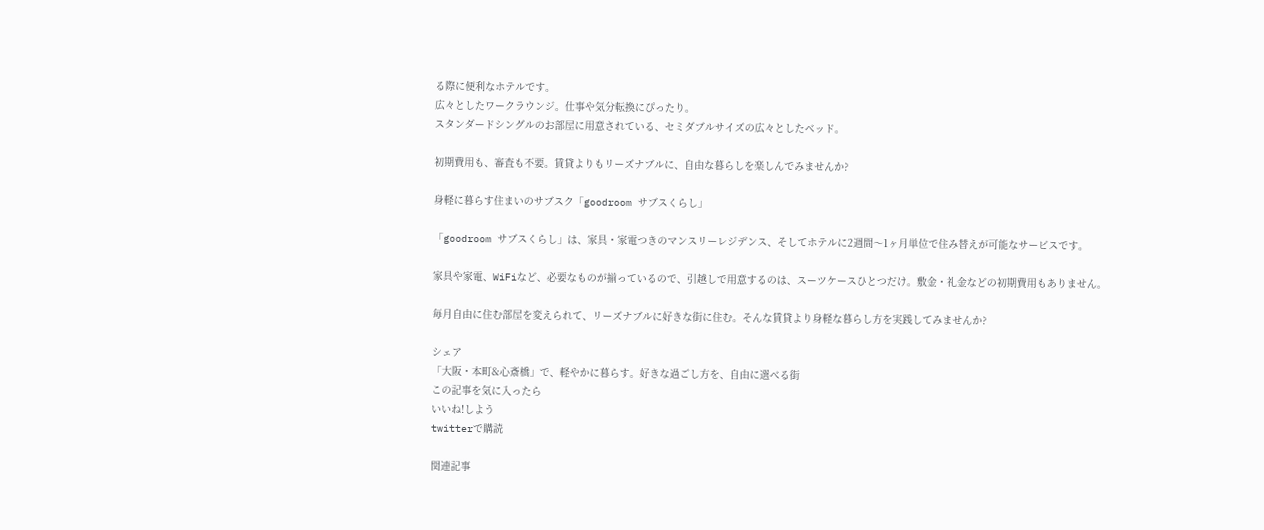る際に便利なホテルです。
広々としたワークラウンジ。仕事や気分転換にぴったり。
スタンダードシングルのお部屋に用意されている、セミダブルサイズの広々としたベッド。

初期費用も、審査も不要。賃貸よりもリーズナブルに、自由な暮らしを楽しんでみませんか?

身軽に暮らす住まいのサブスク「goodroom サブスくらし」

「goodroom サブスくらし」は、家具・家電つきのマンスリーレジデンス、そしてホテルに2週間〜1ヶ月単位で住み替えが可能なサービスです。

家具や家電、WiFiなど、必要なものが揃っているので、引越しで用意するのは、スーツケースひとつだけ。敷金・礼金などの初期費用もありません。

毎月自由に住む部屋を変えられて、リーズナブルに好きな街に住む。そんな賃貸より身軽な暮らし方を実践してみませんか?

シェア
「大阪・本町&心斎橋」で、軽やかに暮らす。好きな過ごし方を、自由に選べる街
この記事を気に入ったら
いいね!しよう
twitterで購読

関連記事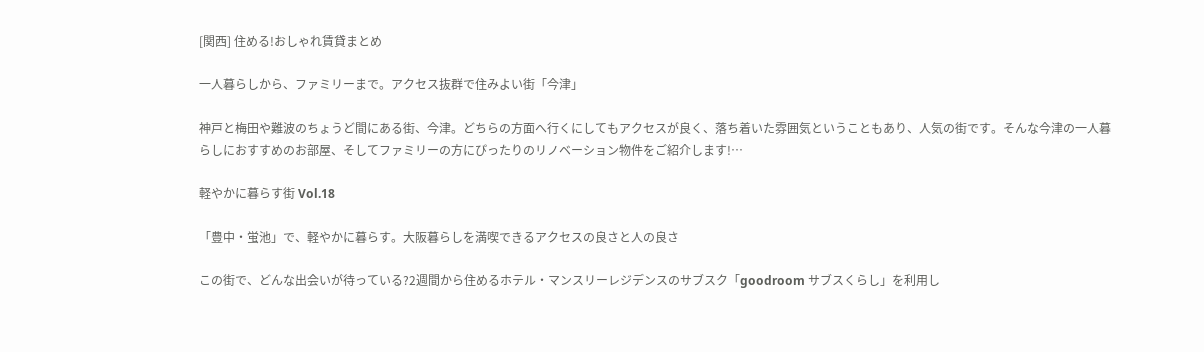[関西] 住める!おしゃれ賃貸まとめ

一人暮らしから、ファミリーまで。アクセス抜群で住みよい街「今津」

神戸と梅田や難波のちょうど間にある街、今津。どちらの方面へ行くにしてもアクセスが良く、落ち着いた雰囲気ということもあり、人気の街です。そんな今津の一人暮らしにおすすめのお部屋、そしてファミリーの方にぴったりのリノベーション物件をご紹介します!…

軽やかに暮らす街 Vol.18

「豊中・蛍池」で、軽やかに暮らす。大阪暮らしを満喫できるアクセスの良さと人の良さ

この街で、どんな出会いが待っている?2週間から住めるホテル・マンスリーレジデンスのサブスク「goodroom サブスくらし」を利用し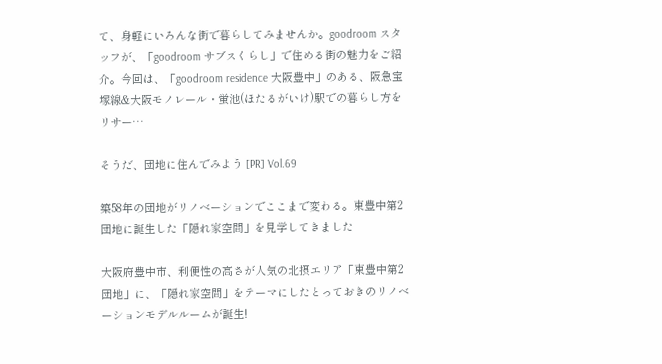て、身軽にいろんな街で暮らしてみませんか。goodroom スタッフが、「goodroom サブスくらし」で住める街の魅力をご紹介。今回は、「goodroom residence 大阪豊中」のある、阪急宝塚線&大阪モノレール・蛍池(ほたるがいけ)駅での暮らし方をリサー…

そうだ、団地に住んでみよう [PR] Vol.69

築58年の団地がリノベーションでここまで変わる。東豊中第2団地に誕生した「隠れ家空間」を見学してきました

大阪府豊中市、利便性の高さが人気の北摂エリア「東豊中第2団地」に、「隠れ家空間」をテーマにしたとっておきのリノベーションモデルルームが誕生!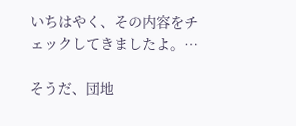いちはやく、その内容をチェックしてきましたよ。…

そうだ、団地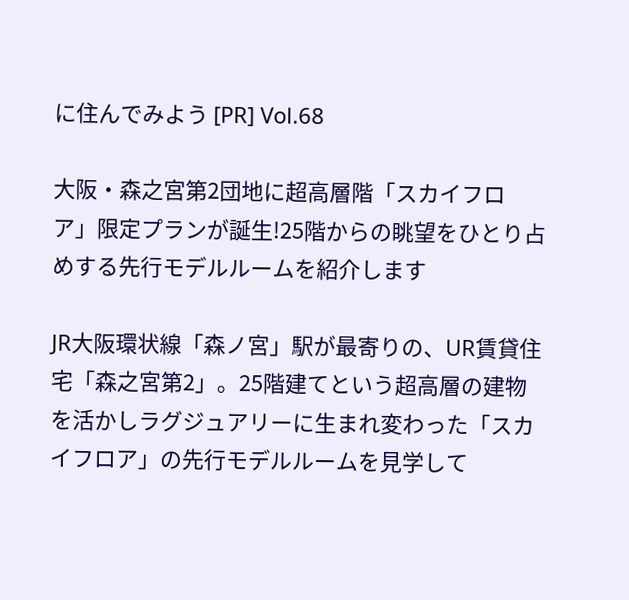に住んでみよう [PR] Vol.68

大阪・森之宮第2団地に超高層階「スカイフロア」限定プランが誕生!25階からの眺望をひとり占めする先行モデルルームを紹介します

JR大阪環状線「森ノ宮」駅が最寄りの、UR賃貸住宅「森之宮第2」。25階建てという超高層の建物を活かしラグジュアリーに生まれ変わった「スカイフロア」の先行モデルルームを見学して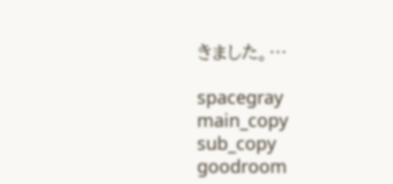きました。…

spacegray
main_copy
sub_copy
goodroom